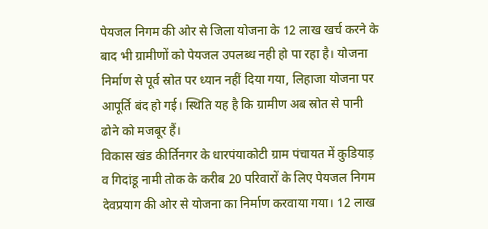पेयजल निगम की ओर से जिला योजना के 12 लाख खर्च करने के बाद भी ग्रामीणों को पेयजल उपलब्ध नही हो पा रहा है। योजना निर्माण से पूर्व स्रोत पर ध्यान नहीं दिया गया, लिहाजा योजना पर आपूर्ति बंद हो गई। स्थिति यह है कि ग्रामीण अब स्रोत से पानी ढोने को मजबूर हैं।
विकास खंड कीर्तिनगर के धारपंयाकोटी ग्राम पंचायत में कुडियाड़ व गिदांडू नामी तोक के करीब 20 परिवारों के लिए पेयजल निगम देवप्रयाग की ओर से योजना का निर्माण करवाया गया। 12 लाख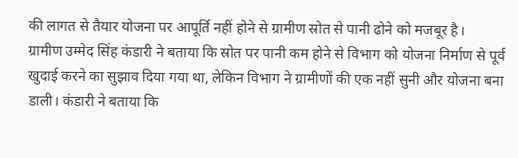की लागत से तैयार योजना पर आपूर्ति नहीं होने से ग्रामीण स्रोत से पानी ढोने को मजबूर है।
ग्रामीण उम्मेद सिंह कंडारी ने बताया कि स्रोत पर पानी कम होने से विभाग को योजना निर्माण से पूर्व खुदाई करने का सुझाव दिया गया था, लेकिन विभाग ने ग्रामीणों की एक नहीं सुनी और योजना बना डाली। कंडारी ने बताया कि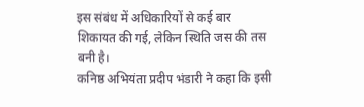इस संबंध में अधिकारियों से कई बार शिकायत की गई, लेकिन स्थिति जस की तस बनी है।
कनिष्ठ अभियंता प्रदीप भंडारी ने कहा कि इसी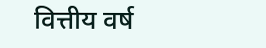वित्तीय वर्ष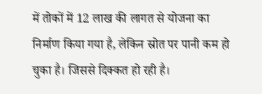में तोकों में 12 लाख की लागत से योजना का निर्माण किया गया है, लेकिन स्रोत पर पानी कम हो चुका है। जिससे दिक्कत हो रही है।